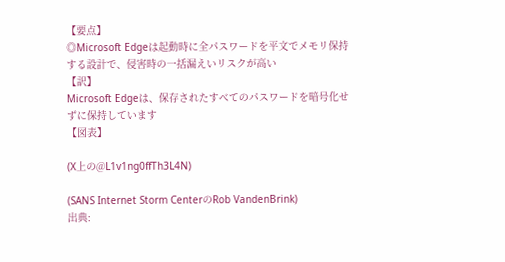【要点】
◎Microsoft Edgeは起動時に全パスワードを平文でメモリ保持する設計で、侵害時の一括漏えいリスクが高い
【訳】
Microsoft Edgeは、保存されたすべてのパスワードを暗号化せずに保持しています
【図表】

(X上の@L1v1ng0ffTh3L4N)

(SANS Internet Storm CenterのRob VandenBrink)
出典: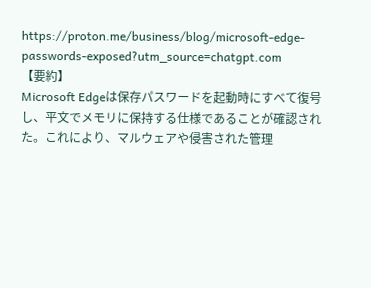https://proton.me/business/blog/microsoft-edge-passwords-exposed?utm_source=chatgpt.com
【要約】
Microsoft Edgeは保存パスワードを起動時にすべて復号し、平文でメモリに保持する仕様であることが確認された。これにより、マルウェアや侵害された管理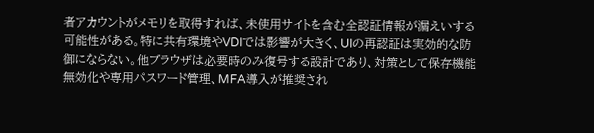者アカウントがメモリを取得すれば、未使用サイトを含む全認証情報が漏えいする可能性がある。特に共有環境やVDIでは影響が大きく、UIの再認証は実効的な防御にならない。他ブラウザは必要時のみ復号する設計であり、対策として保存機能無効化や専用パスワード管理、MFA導入が推奨され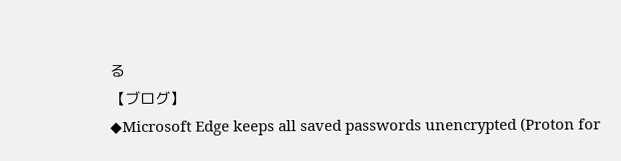る
【ブログ】
◆Microsoft Edge keeps all saved passwords unencrypted (Proton for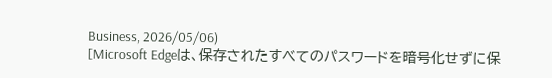Business, 2026/05/06)
[Microsoft Edgeは、保存されたすべてのパスワードを暗号化せずに保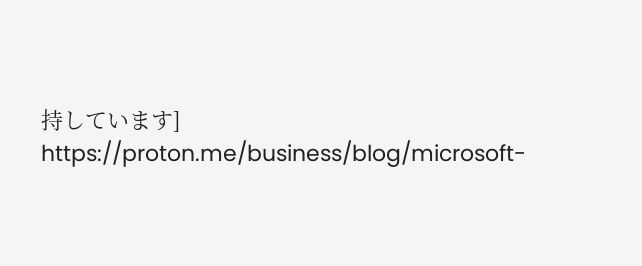持しています]
https://proton.me/business/blog/microsoft-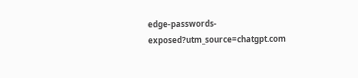edge-passwords-exposed?utm_source=chatgpt.com